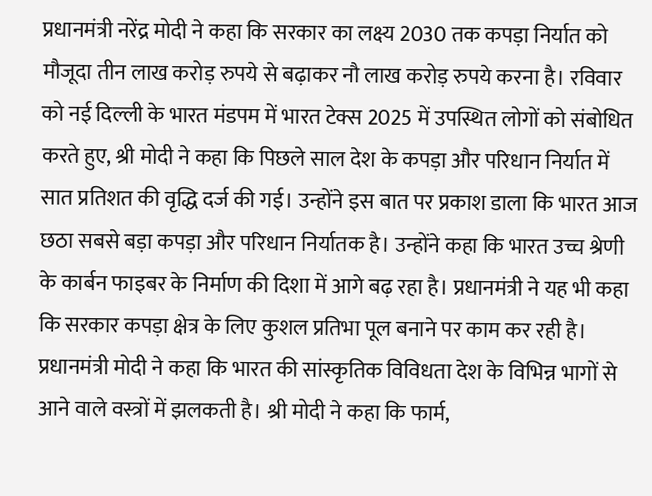प्रधानमंत्री नरेंद्र मोदी ने कहा कि सरकार का लक्ष्य 2030 तक कपड़ा निर्यात को मौजूदा तीन लाख करोड़ रुपये से बढ़ाकर नौ लाख करोड़ रुपये करना है। रविवार को नई दिल्ली के भारत मंडपम में भारत टेक्स 2025 में उपस्थित लोगों को संबोधित करते हुए, श्री मोदी ने कहा कि पिछले साल देश के कपड़ा और परिधान निर्यात में सात प्रतिशत की वृद्धि दर्ज की गई। उन्होंने इस बात पर प्रकाश डाला कि भारत आज छठा सबसे बड़ा कपड़ा और परिधान निर्यातक है। उन्होंने कहा कि भारत उच्च श्रेणी के कार्बन फाइबर के निर्माण की दिशा में आगे बढ़ रहा है। प्रधानमंत्री ने यह भी कहा कि सरकार कपड़ा क्षेत्र के लिए कुशल प्रतिभा पूल बनाने पर काम कर रही है।
प्रधानमंत्री मोदी ने कहा कि भारत की सांस्कृतिक विविधता देश के विभिन्न भागों से आने वाले वस्त्रों में झलकती है। श्री मोदी ने कहा कि फार्म,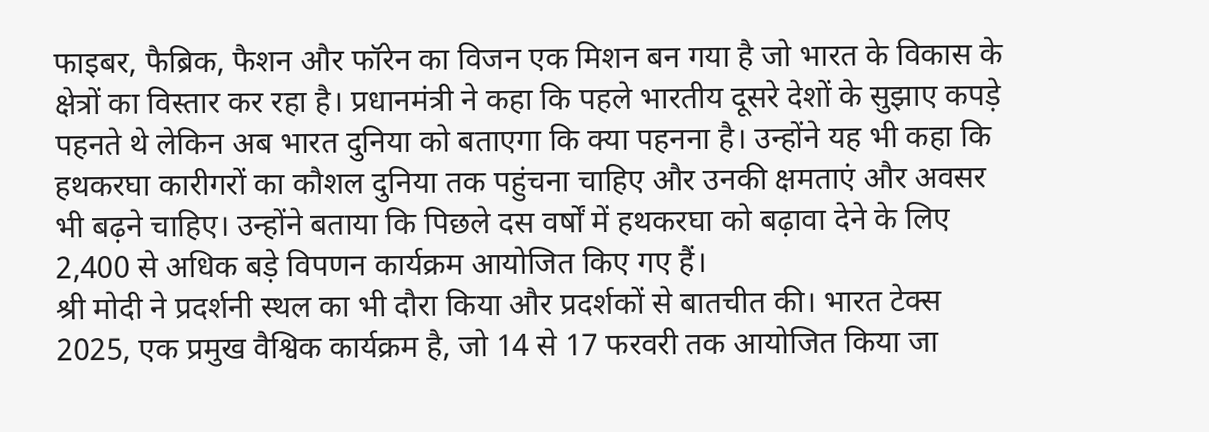फाइबर, फैब्रिक, फैशन और फॉरेन का विजन एक मिशन बन गया है जो भारत के विकास के क्षेत्रों का विस्तार कर रहा है। प्रधानमंत्री ने कहा कि पहले भारतीय दूसरे देशों के सुझाए कपड़े पहनते थे लेकिन अब भारत दुनिया को बताएगा कि क्या पहनना है। उन्होंने यह भी कहा कि हथकरघा कारीगरों का कौशल दुनिया तक पहुंचना चाहिए और उनकी क्षमताएं और अवसर भी बढ़ने चाहिए। उन्होंने बताया कि पिछले दस वर्षों में हथकरघा को बढ़ावा देने के लिए 2,400 से अधिक बड़े विपणन कार्यक्रम आयोजित किए गए हैं।
श्री मोदी ने प्रदर्शनी स्थल का भी दौरा किया और प्रदर्शकों से बातचीत की। भारत टेक्स 2025, एक प्रमुख वैश्विक कार्यक्रम है, जो 14 से 17 फरवरी तक आयोजित किया जा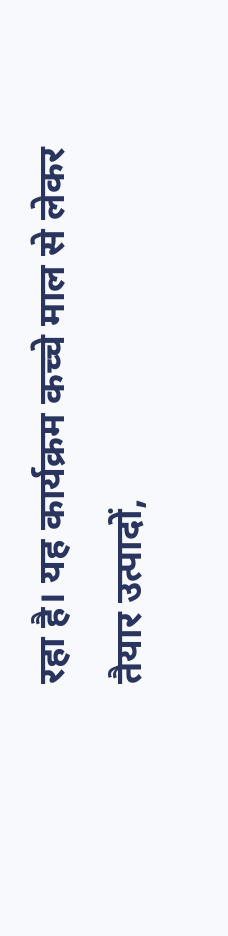रहा है। यह कार्यक्रम कच्चे माल से लेकर तैयार उत्पादों,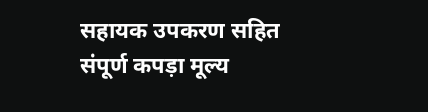सहायक उपकरण सहित संपूर्ण कपड़ा मूल्य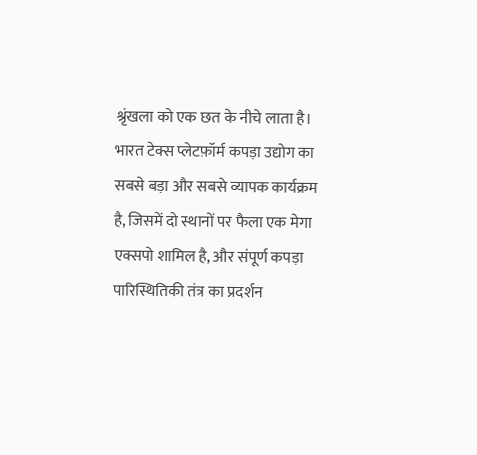श्रृंखला को एक छत के नीचे लाता है। भारत टेक्स प्लेटफ़ॉर्म कपड़ा उद्योग का सबसे बड़ा और सबसे व्यापक कार्यक्रम है, जिसमें दो स्थानों पर फैला एक मेगा एक्सपो शामिल है, और संपूर्ण कपड़ा पारिस्थितिकी तंत्र का प्रदर्शन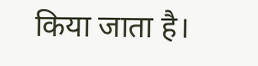किया जाता है।